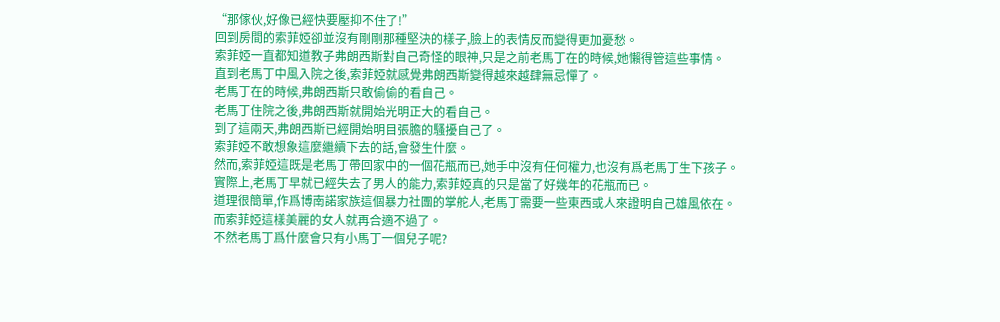“那傢伙,好像已經快要壓抑不住了!”
回到房間的索菲婭卻並沒有剛剛那種堅決的樣子,臉上的表情反而變得更加憂愁。
索菲婭一直都知道教子弗朗西斯對自己奇怪的眼神,只是之前老馬丁在的時候,她懶得管這些事情。
直到老馬丁中風入院之後,索菲婭就感覺弗朗西斯變得越來越肆無忌憚了。
老馬丁在的時候,弗朗西斯只敢偷偷的看自己。
老馬丁住院之後,弗朗西斯就開始光明正大的看自己。
到了這兩天,弗朗西斯已經開始明目張膽的騷擾自己了。
索菲婭不敢想象這麼繼續下去的話,會發生什麼。
然而,索菲婭這既是老馬丁帶回家中的一個花瓶而已,她手中沒有任何權力,也沒有爲老馬丁生下孩子。
實際上,老馬丁早就已經失去了男人的能力,索菲婭真的只是當了好幾年的花瓶而已。
道理很簡單,作爲博南諾家族這個暴力社團的掌舵人,老馬丁需要一些東西或人來證明自己雄風依在。
而索菲婭這樣美麗的女人就再合適不過了。
不然老馬丁爲什麼會只有小馬丁一個兒子呢?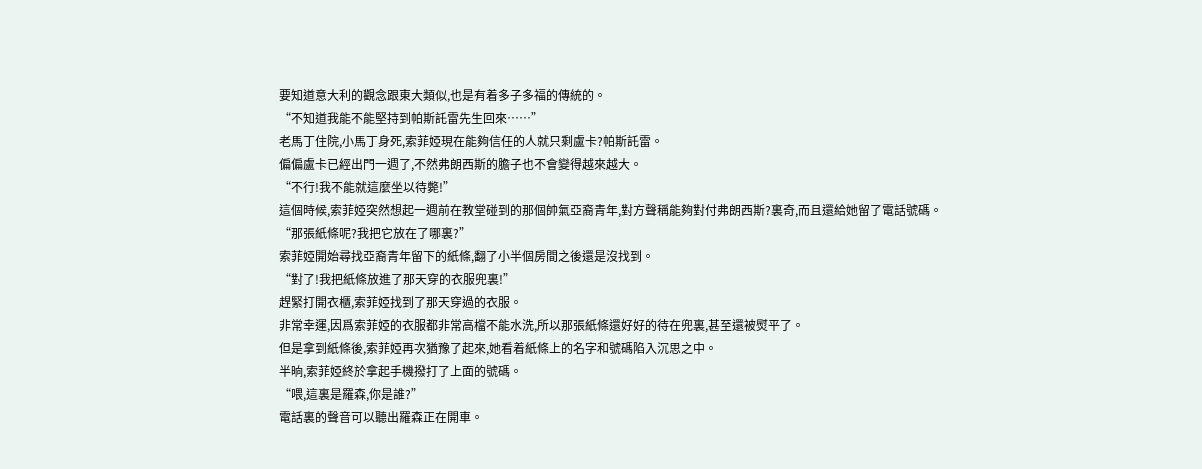要知道意大利的觀念跟東大類似,也是有着多子多福的傳統的。
“不知道我能不能堅持到帕斯託雷先生回來……”
老馬丁住院,小馬丁身死,索菲婭現在能夠信任的人就只剩盧卡?帕斯託雷。
偏偏盧卡已經出門一週了,不然弗朗西斯的膽子也不會變得越來越大。
“不行!我不能就這麼坐以待斃!”
這個時候,索菲婭突然想起一週前在教堂碰到的那個帥氣亞裔青年,對方聲稱能夠對付弗朗西斯?裏奇,而且還給她留了電話號碼。
“那張紙條呢?我把它放在了哪裏?”
索菲婭開始尋找亞裔青年留下的紙條,翻了小半個房間之後還是沒找到。
“對了!我把紙條放進了那天穿的衣服兜裏!”
趕緊打開衣櫃,索菲婭找到了那天穿過的衣服。
非常幸運,因爲索菲婭的衣服都非常高檔不能水洗,所以那張紙條還好好的待在兜裏,甚至還被熨平了。
但是拿到紙條後,索菲婭再次猶豫了起來,她看着紙條上的名字和號碼陷入沉思之中。
半晌,索菲婭終於拿起手機撥打了上面的號碼。
“喂,這裏是羅森,你是誰?”
電話裏的聲音可以聽出羅森正在開車。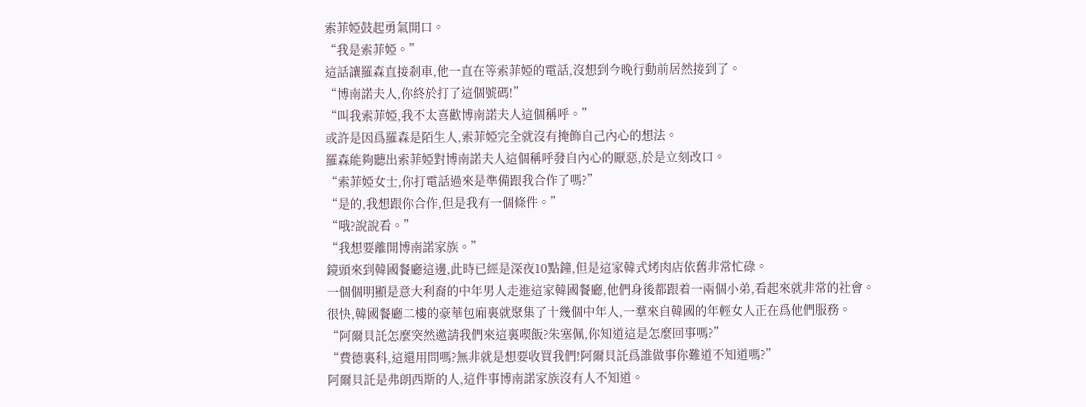索菲婭鼓起勇氣開口。
“我是索菲婭。”
這話讓羅森直接剎車,他一直在等索菲婭的電話,沒想到今晚行動前居然接到了。
“博南諾夫人,你終於打了這個號碼!”
“叫我索菲婭,我不太喜歡博南諾夫人這個稱呼。”
或許是因爲羅森是陌生人,索菲婭完全就沒有掩飾自己內心的想法。
羅森能夠聽出索菲婭對博南諾夫人這個稱呼發自內心的厭惡,於是立刻改口。
“索菲婭女士,你打電話過來是準備跟我合作了嗎?”
“是的,我想跟你合作,但是我有一個條件。”
“哦?說說看。”
“我想要離開博南諾家族。”
鏡頭來到韓國餐廳這邊,此時已經是深夜10點鐘,但是這家韓式烤肉店依舊非常忙碌。
一個個明顯是意大利裔的中年男人走進這家韓國餐廳,他們身後都跟着一兩個小弟,看起來就非常的社會。
很快,韓國餐廳二樓的豪華包廂裏就聚集了十幾個中年人,一羣來自韓國的年輕女人正在爲他們服務。
“阿爾貝託怎麼突然邀請我們來這裏喫飯?朱塞佩,你知道這是怎麼回事嗎?”
“費德裏科,這還用問嗎?無非就是想要收買我們!阿爾貝託爲誰做事你難道不知道嗎?”
阿爾貝託是弗朗西斯的人,這件事博南諾家族沒有人不知道。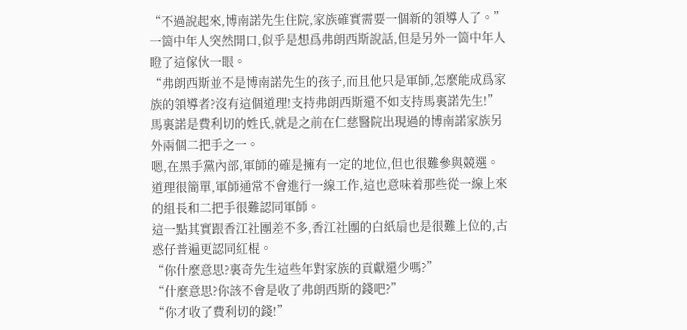“不過說起來,博南諾先生住院,家族確實需要一個新的領導人了。”
一箇中年人突然開口,似乎是想爲弗朗西斯說話,但是另外一箇中年人瞪了這傢伙一眼。
“弗朗西斯並不是博南諾先生的孩子,而且他只是軍師,怎麼能成爲家族的領導者?沒有這個道理!支持弗朗西斯還不如支持馬裏諾先生!”
馬裏諾是費利切的姓氏,就是之前在仁慈醫院出現過的博南諾家族另外兩個二把手之一。
嗯,在黑手黨內部,軍師的確是擁有一定的地位,但也很難參與競選。
道理很簡單,軍師通常不會進行一線工作,這也意味着那些從一線上來的組長和二把手很難認同軍師。
這一點其實跟香江社團差不多,香江社團的白紙扇也是很難上位的,古惑仔普遍更認同紅棍。
“你什麼意思?裏奇先生這些年對家族的貢獻還少嗎?”
“什麼意思?你該不會是收了弗朗西斯的錢吧?”
“你才收了費利切的錢!”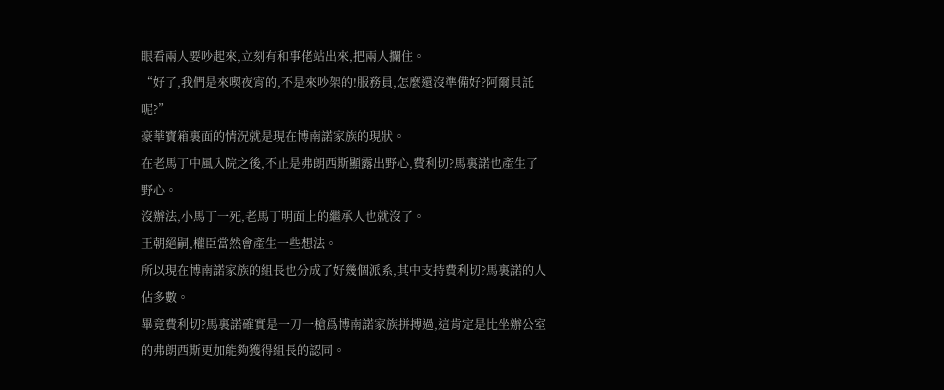眼看兩人要吵起來,立刻有和事佬站出來,把兩人攔住。
“好了,我們是來喫夜宵的,不是來吵架的!服務員,怎麼還沒準備好?阿爾貝託呢?”
豪華寶箱裏面的情況就是現在博南諾家族的現狀。
在老馬丁中風入院之後,不止是弗朗西斯顯露出野心,費利切?馬裏諾也產生了野心。
沒辦法,小馬丁一死,老馬丁明面上的繼承人也就沒了。
王朝絕嗣,權臣當然會產生一些想法。
所以現在博南諾家族的組長也分成了好幾個派系,其中支持費利切?馬裏諾的人佔多數。
畢竟費利切?馬裏諾確實是一刀一槍爲博南諾家族拼搏過,這肯定是比坐辦公室的弗朗西斯更加能夠獲得組長的認同。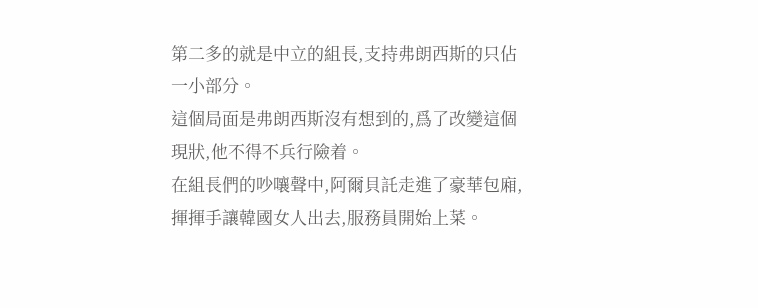第二多的就是中立的組長,支持弗朗西斯的只佔一小部分。
這個局面是弗朗西斯沒有想到的,爲了改變這個現狀,他不得不兵行險着。
在組長們的吵嚷聲中,阿爾貝託走進了豪華包廂,揮揮手讓韓國女人出去,服務員開始上菜。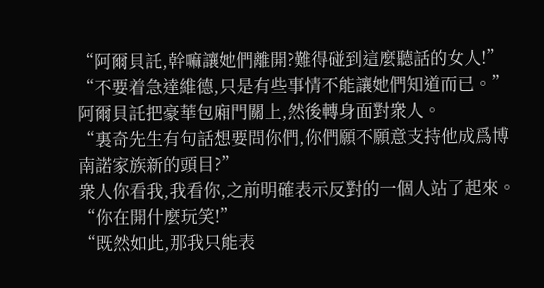“阿爾貝託,幹嘛讓她們離開?難得碰到這麼聽話的女人!”
“不要着急達維德,只是有些事情不能讓她們知道而已。”
阿爾貝託把豪華包廂門關上,然後轉身面對衆人。
“裏奇先生有句話想要問你們,你們願不願意支持他成爲博南諾家族新的頭目?”
衆人你看我,我看你,之前明確表示反對的一個人站了起來。
“你在開什麼玩笑!”
“既然如此,那我只能表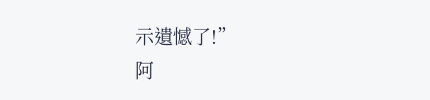示遺憾了!”
阿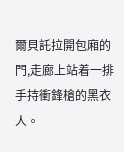爾貝託拉開包廂的門,走廊上站着一排手持衝鋒槍的黑衣人。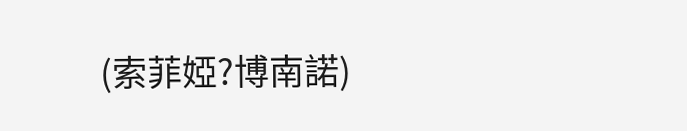(索菲婭?博南諾)